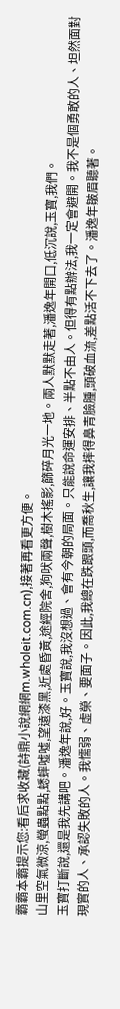霸霸本霸提示您:看后求收藏(詩鼎小說網網m.wholeit.com.cn),接著再看更方便。
山里空氣微涼,螢蟲點點,蟋蟀噓噓,望遠漆黑,近處昏黃,途經院舍,狗吠兩聲,樹木搖影,篩碎月光一地。兩人默默走著,潘逸年開口,低沉說,玉寶,我們。
玉寶打斷說,還是我先講吧。潘逸年說,好。玉寶說,我沒想過、會有今朝的局面。只能說命運安排、半點不由人。但得有點辦法,我一定會避開。我不是個勇敢的人、坦然面對現實的人、承認失敗的人。我懦弱、虛榮、要面子。因此,我總在跌跟頭,而喬秋生,讓我摔得鼻青臉腫,頭破血流,差點活不下去了。潘逸年皺眉聽著。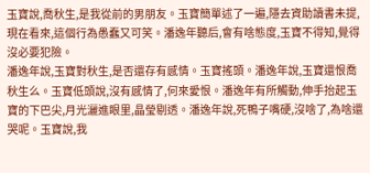玉寶說,喬秋生,是我從前的男朋友。玉寶簡單述了一遍,隱去資助讀書未提,現在看來,這個行為愚蠢又可笑。潘逸年聽后,會有啥態度,玉寶不得知,覺得沒必要犯險。
潘逸年說,玉寶對秋生,是否還存有感情。玉寶搖頭。潘逸年說,玉寶還恨喬秋生么。玉寶低頭說,沒有感情了,何來愛恨。潘逸年有所觸動,伸手抬起玉寶的下巴尖,月光灑進眼里,晶瑩剔透。潘逸年說,死鴨子嘴硬,沒啥了,為啥還哭呢。玉寶說,我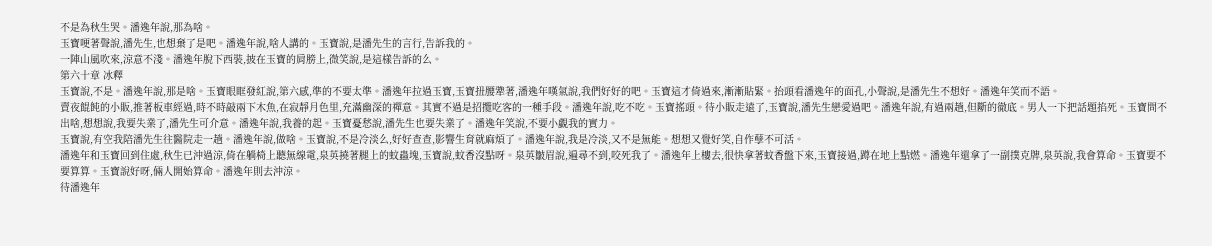不是為秋生哭。潘逸年說,那為啥。
玉寶哽著聲說,潘先生,也想棄了是吧。潘逸年說,啥人講的。玉寶說,是潘先生的言行,告訴我的。
一陣山風吹來,涼意不淺。潘逸年脫下西裝,披在玉寶的肩膀上,微笑說,是這樣告訴的么。
第六十章 冰釋
玉寶說,不是。潘逸年說,那是啥。玉寶眼眶發紅說,第六感,準的不要太準。潘逸年拉過玉寶,玉寶扭腰犟著,潘逸年嘆氣說,我們好好的吧。玉寶這才倚過來,漸漸貼緊。抬頭看潘逸年的面孔,小聲說,是潘先生不想好。潘逸年笑而不語。
賣夜餛飩的小販,推著板車經過,時不時敲兩下木魚,在寂靜月色里,充滿幽深的禪意。其實不過是招攬吃客的一種手段。潘逸年說,吃不吃。玉寶搖頭。待小販走遠了,玉寶說,潘先生戀愛過吧。潘逸年說,有過兩趟,但斷的徹底。男人一下把話題掐死。玉寶問不出啥,想想說,我要失業了,潘先生可介意。潘逸年說,我養的起。玉寶憂愁說,潘先生也要失業了。潘逸年笑說,不要小覷我的實力。
玉寶說,有空我陪潘先生往醫院走一趟。潘逸年說,做啥。玉寶說,不是冷淡么,好好查查,影響生育就麻煩了。潘逸年說,我是冷淡,又不是無能。想想又覺好笑,自作孽不可活。
潘逸年和玉寶回到住處,秋生已沖過涼,倚在躺椅上聽無線電,泉英撓著腿上的蚊蟲塊,玉寶說,蚊香沒點呀。泉英皺眉說,遍尋不到,咬死我了。潘逸年上樓去,很快拿著蚊香盤下來,玉寶接過,蹲在地上點燃。潘逸年還拿了一副撲克牌,泉英說,我會算命。玉寶要不要算算。玉寶說好呀,倆人開始算命。潘逸年則去沖涼。
待潘逸年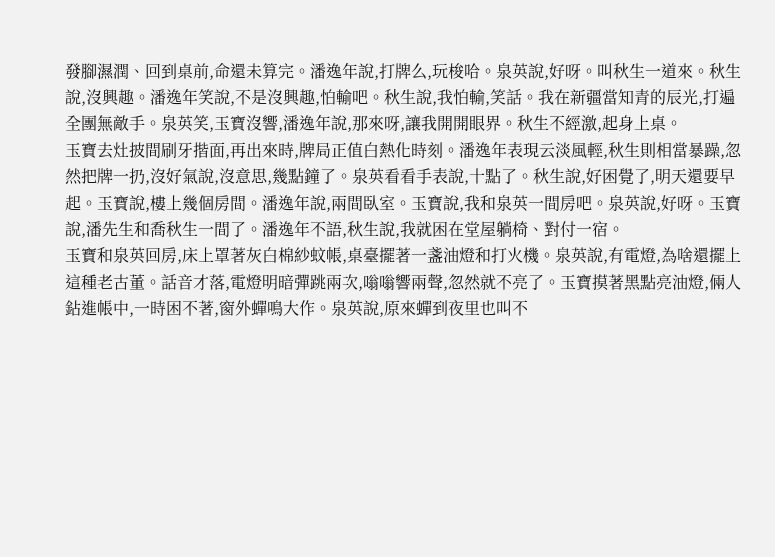發腳濕潤、回到桌前,命還未算完。潘逸年說,打牌么,玩梭哈。泉英說,好呀。叫秋生一道來。秋生說,沒興趣。潘逸年笑說,不是沒興趣,怕輸吧。秋生說,我怕輸,笑話。我在新疆當知青的辰光,打遍全團無敵手。泉英笑,玉寶沒響,潘逸年說,那來呀,讓我開開眼界。秋生不經激,起身上桌。
玉寶去灶披間刷牙揩面,再出來時,牌局正值白熱化時刻。潘逸年表現云淡風輕,秋生則相當暴躁,忽然把牌一扔,沒好氣說,沒意思,幾點鐘了。泉英看看手表說,十點了。秋生說,好困覺了,明天還要早起。玉寶說,樓上幾個房間。潘逸年說,兩間臥室。玉寶說,我和泉英一間房吧。泉英說,好呀。玉寶說,潘先生和喬秋生一間了。潘逸年不語,秋生說,我就困在堂屋躺椅、對付一宿。
玉寶和泉英回房,床上罩著灰白棉紗蚊帳,桌臺擺著一盞油燈和打火機。泉英說,有電燈,為啥還擺上這種老古董。話音才落,電燈明暗彈跳兩次,嗡嗡響兩聲,忽然就不亮了。玉寶摸著黑點亮油燈,倆人鉆進帳中,一時困不著,窗外蟬鳴大作。泉英說,原來蟬到夜里也叫不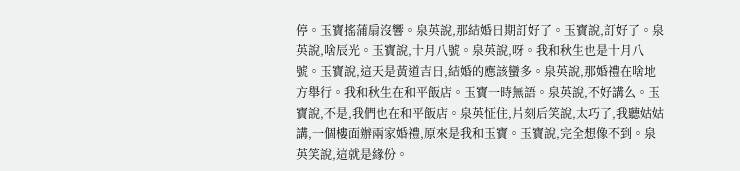停。玉寶搖蒲扇沒響。泉英說,那結婚日期訂好了。玉寶說,訂好了。泉英說,啥辰光。玉寶說,十月八號。泉英說,呀。我和秋生也是十月八號。玉寶說,這天是黃道吉日,結婚的應該蠻多。泉英說,那婚禮在啥地方舉行。我和秋生在和平飯店。玉寶一時無語。泉英說,不好講么。玉寶說,不是,我們也在和平飯店。泉英怔住,片刻后笑說,太巧了,我聽姑姑講,一個樓面辦兩家婚禮,原來是我和玉寶。玉寶說,完全想像不到。泉英笑說,這就是緣份。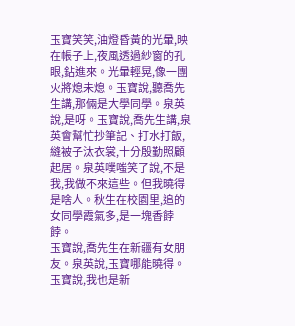玉寶笑笑,油燈昏黃的光暈,映在帳子上,夜風透過紗窗的孔眼,鉆進來。光暈輕晃,像一團火將熄未熄。玉寶說,聽喬先生講,那倆是大學同學。泉英說,是呀。玉寶說,喬先生講,泉英會幫忙抄筆記、打水打飯,縫被子汰衣裳,十分殷勤照顧起居。泉英噗嗤笑了說,不是我,我做不來這些。但我曉得是啥人。秋生在校園里,追的女同學霞氣多,是一塊香餑餑。
玉寶說,喬先生在新疆有女朋友。泉英說,玉寶哪能曉得。玉寶說,我也是新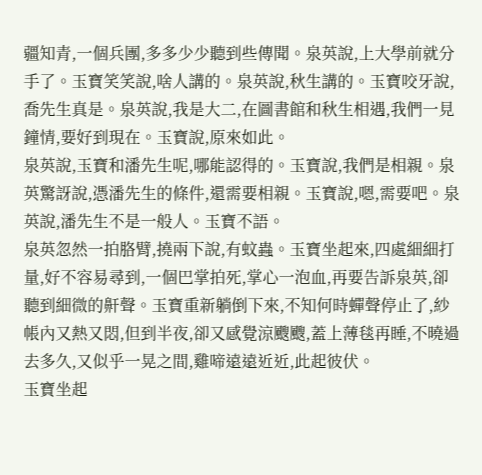疆知青,一個兵團,多多少少聽到些傳聞。泉英說,上大學前就分手了。玉寶笑笑說,啥人講的。泉英說,秋生講的。玉寶咬牙說,喬先生真是。泉英說,我是大二,在圖書館和秋生相遇,我們一見鐘情,要好到現在。玉寶說,原來如此。
泉英說,玉寶和潘先生呢,哪能認得的。玉寶說,我們是相親。泉英驚訝說,憑潘先生的條件,還需要相親。玉寶說,嗯,需要吧。泉英說,潘先生不是一般人。玉寶不語。
泉英忽然一拍胳臂,撓兩下說,有蚊蟲。玉寶坐起來,四處細細打量,好不容易尋到,一個巴掌拍死,掌心一泡血,再要告訴泉英,卻聽到細微的鼾聲。玉寶重新躺倒下來,不知何時蟬聲停止了,紗帳內又熱又悶,但到半夜,卻又感覺涼颼颼,蓋上薄毯再睡,不曉過去多久,又似乎一晃之間,雞啼遠遠近近,此起彼伏。
玉寶坐起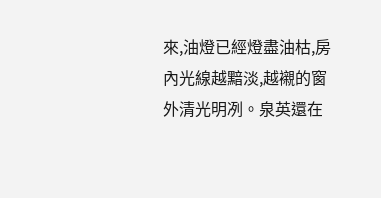來,油燈已經燈盡油枯,房內光線越黯淡,越襯的窗外清光明冽。泉英還在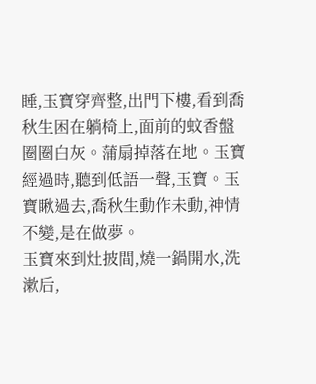睡,玉寶穿齊整,出門下樓,看到喬秋生困在躺椅上,面前的蚊香盤圈圈白灰。蒲扇掉落在地。玉寶經過時,聽到低語一聲,玉寶。玉寶瞅過去,喬秋生動作未動,神情不變,是在做夢。
玉寶來到灶披間,燒一鍋開水,洗漱后,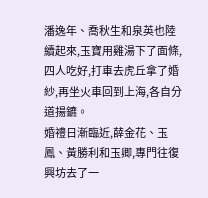潘逸年、喬秋生和泉英也陸續起來,玉寶用雞湯下了面條,四人吃好,打車去虎丘拿了婚紗,再坐火車回到上海,各自分道揚鑣。
婚禮日漸臨近,薛金花、玉鳳、黃勝利和玉卿,專門往復興坊去了一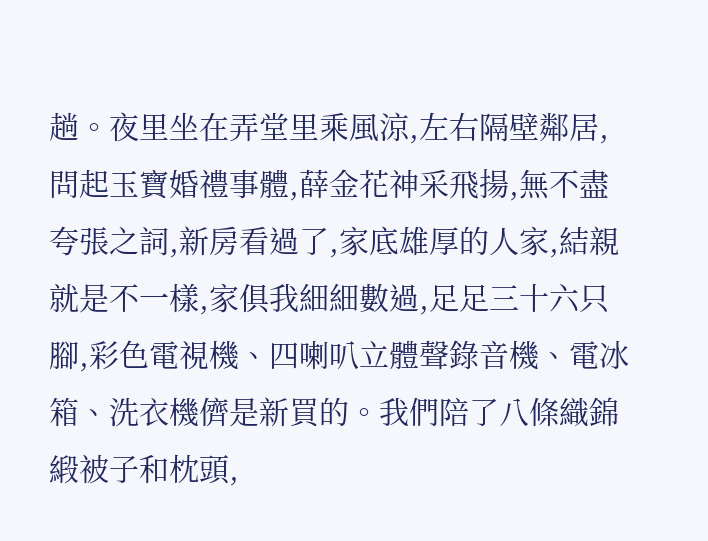趟。夜里坐在弄堂里乘風涼,左右隔壁鄰居,問起玉寶婚禮事體,薛金花神采飛揚,無不盡夸張之詞,新房看過了,家底雄厚的人家,結親就是不一樣,家俱我細細數過,足足三十六只腳,彩色電視機、四喇叭立體聲錄音機、電冰箱、洗衣機儕是新買的。我們陪了八條織錦緞被子和枕頭,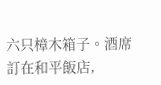六只樟木箱子。酒席訂在和平飯店,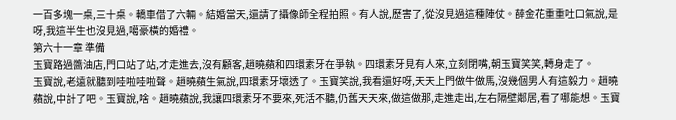一百多塊一桌,三十桌。轎車借了六輛。結婚當天,還請了攝像師全程拍照。有人說,歷害了,從沒見過這種陣仗。薛金花重重吐口氣說,是呀,我這半生也沒見過,噶豪橫的婚禮。
第六十一章 準備
玉寶路過醬油店,門口站了站,才走進去,沒有顧客,趙曉蘋和四環素牙在爭執。四環素牙見有人來,立刻閉嘴,朝玉寶笑笑,轉身走了。
玉寶說,老遠就聽到哇啦哇啦聲。趙曉蘋生氣說,四環素牙壞透了。玉寶笑說,我看還好呀,天天上門做牛做馬,沒幾個男人有這毅力。趙曉蘋說,中計了吧。玉寶說,啥。趙曉蘋說,我讓四環素牙不要來,死活不聽,仍舊天天來,做這做那,走進走出,左右隔壁鄰居,看了哪能想。玉寶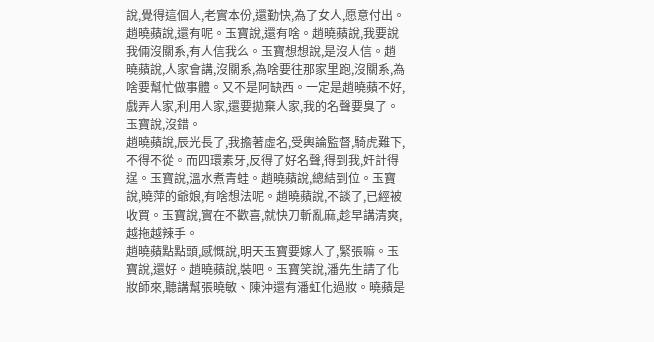說,覺得這個人,老實本份,還勤快,為了女人,愿意付出。趙曉蘋說,還有呢。玉寶說,還有啥。趙曉蘋說,我要說我倆沒關系,有人信我么。玉寶想想說,是沒人信。趙曉蘋說,人家會講,沒關系,為啥要往那家里跑,沒關系,為啥要幫忙做事體。又不是阿缺西。一定是趙曉蘋不好,戲弄人家,利用人家,還要拋棄人家,我的名聲要臭了。玉寶說,沒錯。
趙曉蘋說,辰光長了,我擔著虛名,受輿論監督,騎虎難下,不得不從。而四環素牙,反得了好名聲,得到我,奸計得逞。玉寶說,溫水煮青蛙。趙曉蘋說,總結到位。玉寶說,曉萍的爺娘,有啥想法呢。趙曉蘋說,不談了,已經被收買。玉寶說,實在不歡喜,就快刀斬亂麻,趁早講清爽,越拖越辣手。
趙曉蘋點點頭,感慨說,明天玉寶要嫁人了,緊張嘛。玉寶說,還好。趙曉蘋說,裝吧。玉寶笑說,潘先生請了化妝師來,聽講幫張曉敏、陳沖還有潘虹化過妝。曉蘋是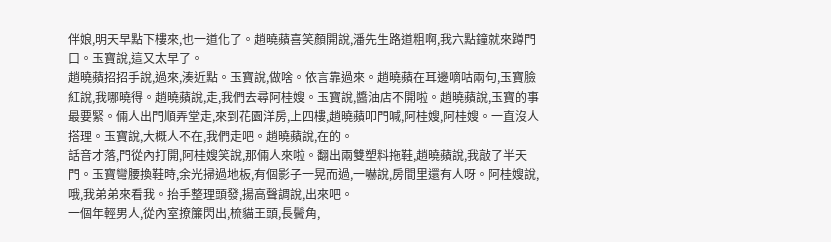伴娘,明天早點下樓來,也一道化了。趙曉蘋喜笑顏開說,潘先生路道粗啊,我六點鐘就來蹲門口。玉寶說,這又太早了。
趙曉蘋招招手說,過來,湊近點。玉寶說,做啥。依言靠過來。趙曉蘋在耳邊嘀咕兩句,玉寶臉紅說,我哪曉得。趙曉蘋說,走,我們去尋阿桂嫂。玉寶說,醬油店不開啦。趙曉蘋說,玉寶的事最要緊。倆人出門順弄堂走,來到花園洋房,上四樓,趙曉蘋叩門喊,阿桂嫂,阿桂嫂。一直沒人搭理。玉寶說,大概人不在,我們走吧。趙曉蘋說,在的。
話音才落,門從內打開,阿桂嫂笑說,那倆人來啦。翻出兩雙塑料拖鞋,趙曉蘋說,我敲了半天門。玉寶彎腰換鞋時,余光掃過地板,有個影子一晃而過,一嚇說,房間里還有人呀。阿桂嫂說,哦,我弟弟來看我。抬手整理頭發,揚高聲調說,出來吧。
一個年輕男人,從內室撩簾閃出,梳貓王頭,長鬢角,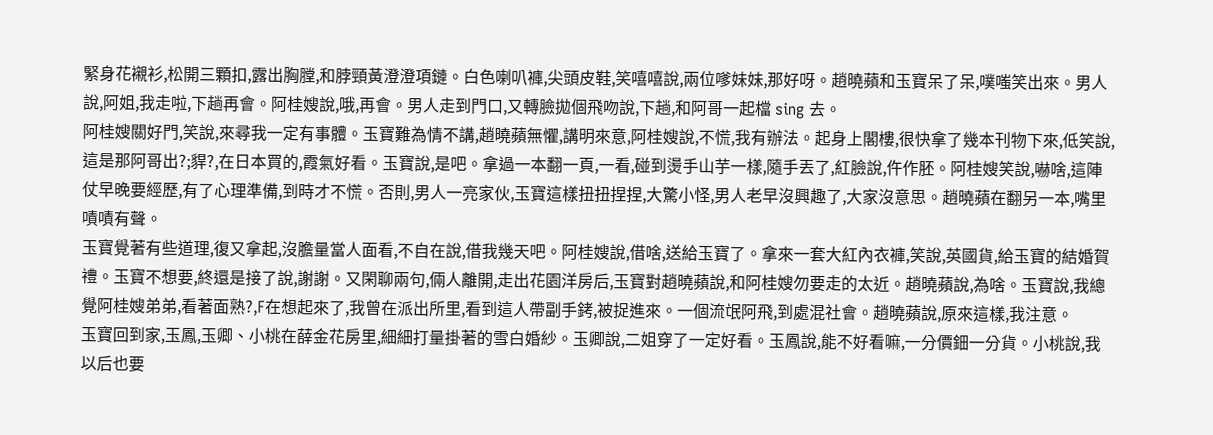緊身花襯衫,松開三顆扣,露出胸膛,和脖頸黃澄澄項鏈。白色喇叭褲,尖頭皮鞋,笑嘻嘻說,兩位嗲妹妹,那好呀。趙曉蘋和玉寶呆了呆,噗嗤笑出來。男人說,阿姐,我走啦,下趟再會。阿桂嫂說,哦,再會。男人走到門口,又轉臉拋個飛吻說,下趟,和阿哥一起檔 sing 去。
阿桂嫂關好門,笑說,來尋我一定有事體。玉寶難為情不講,趙曉蘋無懼,講明來意,阿桂嫂說,不慌,我有辦法。起身上閣樓,很快拿了幾本刊物下來,低笑說,這是那阿哥出?;貋?,在日本買的,霞氣好看。玉寶說,是吧。拿過一本翻一頁,一看,碰到燙手山芋一樣,隨手丟了,紅臉說,仵作胚。阿桂嫂笑說,嚇啥,這陣仗早晚要經歷,有了心理準備,到時才不慌。否則,男人一亮家伙,玉寶這樣扭扭捏捏,大驚小怪,男人老早沒興趣了,大家沒意思。趙曉蘋在翻另一本,嘴里嘖嘖有聲。
玉寶覺著有些道理,復又拿起,沒膽量當人面看,不自在說,借我幾天吧。阿桂嫂說,借啥,送給玉寶了。拿來一套大紅內衣褲,笑說,英國貨,給玉寶的結婚賀禮。玉寶不想要,終還是接了說,謝謝。又閑聊兩句,倆人離開,走出花園洋房后,玉寶對趙曉蘋說,和阿桂嫂勿要走的太近。趙曉蘋說,為啥。玉寶說,我總覺阿桂嫂弟弟,看著面熟?,F在想起來了,我曾在派出所里,看到這人帶副手銬,被捉進來。一個流氓阿飛,到處混社會。趙曉蘋說,原來這樣,我注意。
玉寶回到家,玉鳳,玉卿、小桃在薛金花房里,細細打量掛著的雪白婚紗。玉卿說,二姐穿了一定好看。玉鳳說,能不好看嘛,一分價鈿一分貨。小桃說,我以后也要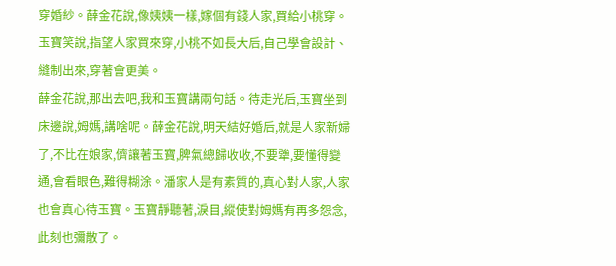穿婚紗。薛金花說,像姨姨一樣,嫁個有錢人家,買給小桃穿。玉寶笑說,指望人家買來穿,小桃不如長大后,自己學會設計、縫制出來,穿著會更美。
薛金花說,那出去吧,我和玉寶講兩句話。待走光后,玉寶坐到床邊說,姆媽,講啥呢。薛金花說,明天結好婚后,就是人家新婦了,不比在娘家,儕讓著玉寶,脾氣總歸收收,不要犟,要懂得變通,會看眼色,難得糊涂。潘家人是有素質的,真心對人家,人家也會真心待玉寶。玉寶靜聽著,淚目,縱使對姆媽有再多怨念,此刻也彌散了。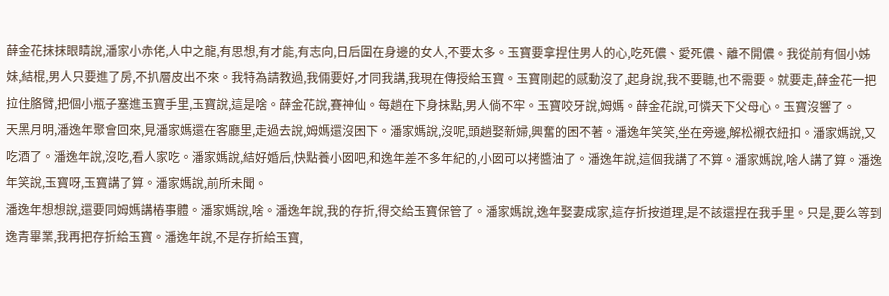薛金花抹抹眼睛說,潘家小赤佬,人中之龍,有思想,有才能,有志向,日后圍在身邊的女人,不要太多。玉寶要拿捏住男人的心,吃死儂、愛死儂、離不開儂。我從前有個小姊妹,結棍,男人只要進了房,不扒層皮出不來。我特為請教過,我倆要好,才同我講,我現在傳授給玉寶。玉寶剛起的感動沒了,起身說,我不要聽,也不需要。就要走,薛金花一把拉住胳臂,把個小瓶子塞進玉寶手里,玉寶說,這是啥。薛金花說,賽神仙。每趟在下身抹點,男人倘不牢。玉寶咬牙說,姆媽。薛金花說,可憐天下父母心。玉寶沒響了。
天黑月明,潘逸年聚會回來,見潘家媽還在客廳里,走過去說,姆媽還沒困下。潘家媽說,沒呢,頭趟娶新婦,興奮的困不著。潘逸年笑笑,坐在旁邊,解松襯衣紐扣。潘家媽說,又吃酒了。潘逸年說,沒吃,看人家吃。潘家媽說,結好婚后,快點養小囡吧,和逸年差不多年紀的,小囡可以拷醬油了。潘逸年說,這個我講了不算。潘家媽說,啥人講了算。潘逸年笑說,玉寶呀,玉寶講了算。潘家媽說,前所未聞。
潘逸年想想說,還要同姆媽講樁事體。潘家媽說,啥。潘逸年說,我的存折,得交給玉寶保管了。潘家媽說,逸年娶妻成家,這存折按道理,是不該還捏在我手里。只是,要么等到逸青畢業,我再把存折給玉寶。潘逸年說,不是存折給玉寶,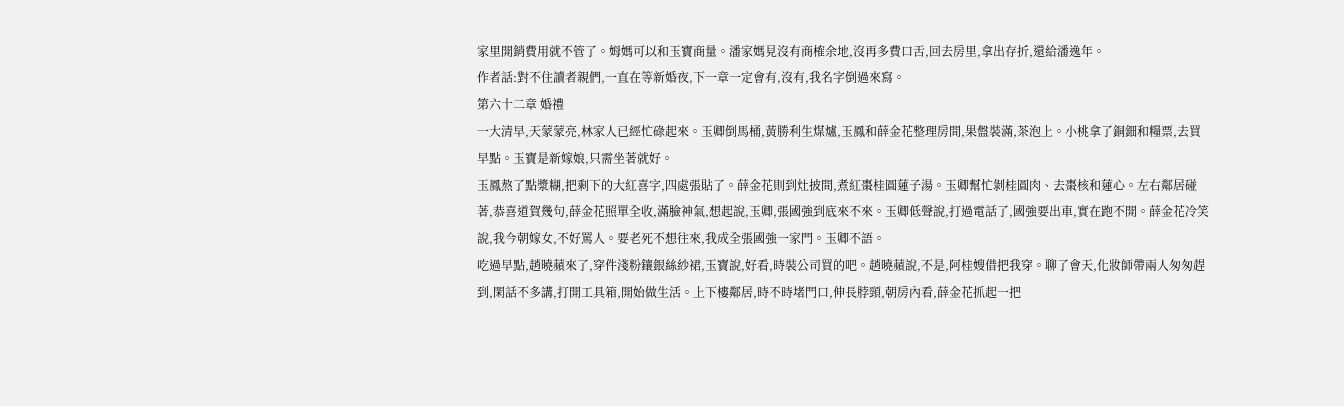家里開銷費用就不管了。姆媽可以和玉寶商量。潘家媽見沒有商榷余地,沒再多費口舌,回去房里,拿出存折,還給潘逸年。
作者話:對不住讀者親們,一直在等新婚夜,下一章一定會有,沒有,我名字倒過來寫。
第六十二章 婚禮
一大清早,天蒙蒙亮,林家人已經忙碌起來。玉卿倒馬桶,黃勝利生煤爐,玉鳳和薛金花整理房間,果盤裝滿,茶泡上。小桃拿了銅鈿和糧票,去買早點。玉寶是新嫁娘,只需坐著就好。
玉鳳熬了點漿糊,把剩下的大紅喜字,四處張貼了。薛金花則到灶披間,煮紅棗桂圓蓮子湯。玉卿幫忙剝桂圓肉、去棗核和蓮心。左右鄰居碰著,恭喜道賀幾句,薛金花照單全收,滿臉神氣,想起說,玉卿,張國強到底來不來。玉卿低聲說,打過電話了,國強要出車,實在跑不開。薛金花冷笑說,我今朝嫁女,不好罵人。要老死不想往來,我成全張國強一家門。玉卿不語。
吃過早點,趙曉蘋來了,穿件淺粉鑲銀絲紗裙,玉寶說,好看,時裝公司買的吧。趙曉蘋說,不是,阿桂嫂借把我穿。聊了會天,化妝師帶兩人匆匆趕到,閑話不多講,打開工具箱,開始做生活。上下樓鄰居,時不時堵門口,伸長脖頸,朝房內看,薛金花抓起一把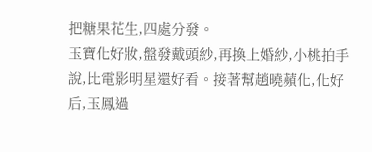把糖果花生,四處分發。
玉寶化好妝,盤發戴頭紗,再換上婚紗,小桃拍手說,比電影明星還好看。接著幫趙曉蘋化,化好后,玉鳳過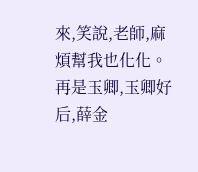來,笑說,老師,麻煩幫我也化化。再是玉卿,玉卿好后,薛金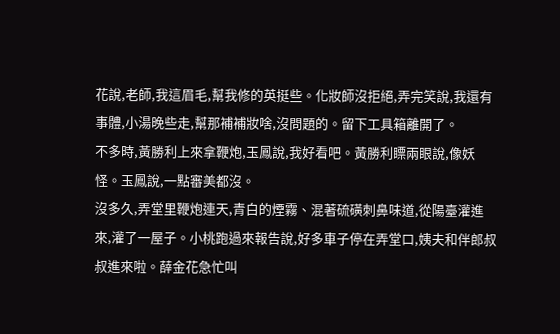花說,老師,我這眉毛,幫我修的英挺些。化妝師沒拒絕,弄完笑說,我還有事體,小湯晚些走,幫那補補妝啥,沒問題的。留下工具箱離開了。
不多時,黃勝利上來拿鞭炮,玉鳳說,我好看吧。黃勝利瞟兩眼說,像妖怪。玉鳳說,一點審美都沒。
沒多久,弄堂里鞭炮連天,青白的煙霧、混著硫磺刺鼻味道,從陽臺灌進來,灌了一屋子。小桃跑過來報告說,好多車子停在弄堂口,姨夫和伴郎叔叔進來啦。薛金花急忙叫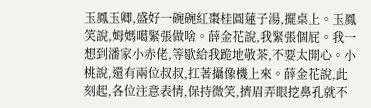玉鳳玉卿,盛好一碗碗紅棗桂圓蓮子湯,擺桌上。玉鳳笑說,姆媽噶緊張做啥。薛金花說,我緊張個屁。我一想到潘家小赤佬,等歇給我跪地敬茶,不要太開心。小桃說,還有兩位叔叔,扛著攝像機上來。薛金花說,此刻起,各位注意表情,保持微笑,擠眉弄眼挖鼻孔就不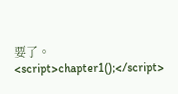要了。<script>chapter1();</script>